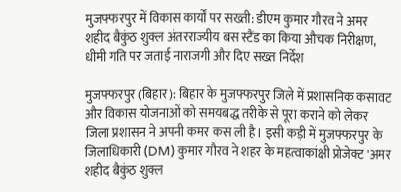मुजफ्फरपुर में विकास कार्यों पर सख्ती: डीएम कुमार गौरव ने अमर शहीद बैकुंठ शुक्ल अंतरराज्यीय बस स्टैंड का किया औचक निरीक्षण, धीमी गति पर जताई नाराजगी और दिए सख्त निर्देश

मुजफ्फरपुर (बिहार): बिहार के मुजफ्फरपुर जिले में प्रशासनिक कसावट और विकास योजनाओं को समयबद्ध तरीके से पूरा कराने को लेकर जिला प्रशासन ने अपनी कमर कस ली है। इसी कड़ी में मुजफ्फरपुर के जिलाधिकारी (DM) कुमार गौरव ने शहर के महत्वाकांक्षी प्रोजेक्ट 'अमर शहीद बैकुंठ शुक्ल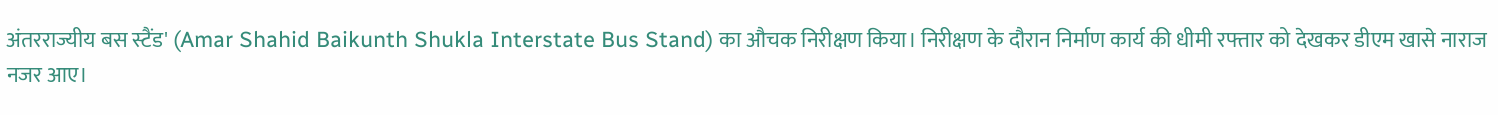अंतरराज्यीय बस स्टैंड' (Amar Shahid Baikunth Shukla Interstate Bus Stand) का औचक निरीक्षण किया। निरीक्षण के दौरान निर्माण कार्य की धीमी रफ्तार को देखकर डीएम खासे नाराज नजर आए।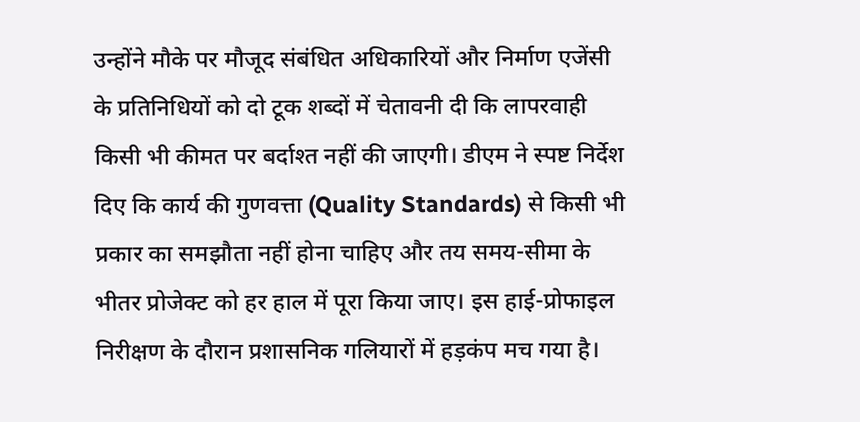उन्होंने मौके पर मौजूद संबंधित अधिकारियों और निर्माण एजेंसी के प्रतिनिधियों को दो टूक शब्दों में चेतावनी दी कि लापरवाही किसी भी कीमत पर बर्दाश्त नहीं की जाएगी। डीएम ने स्पष्ट निर्देश दिए कि कार्य की गुणवत्ता (Quality Standards) से किसी भी प्रकार का समझौता नहीं होना चाहिए और तय समय-सीमा के भीतर प्रोजेक्ट को हर हाल में पूरा किया जाए। इस हाई-प्रोफाइल निरीक्षण के दौरान प्रशासनिक गलियारों में हड़कंप मच गया है।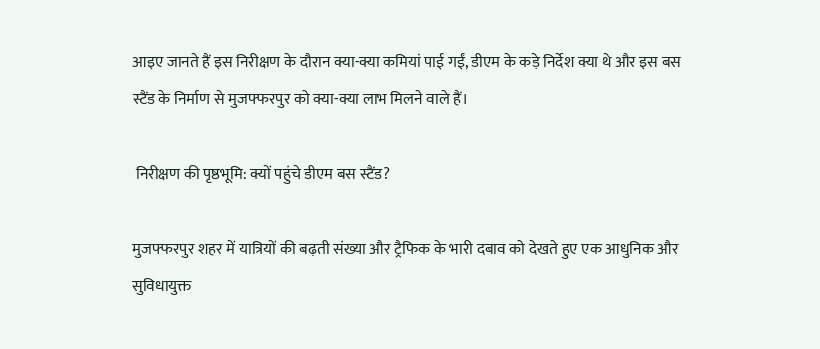आइए जानते हैं इस निरीक्षण के दौरान क्या-क्या कमियां पाई गईं, डीएम के कड़े निर्देश क्या थे और इस बस स्टैंड के निर्माण से मुजफ्फरपुर को क्या-क्या लाभ मिलने वाले हैं।

 निरीक्षण की पृष्ठभूमि: क्यों पहुंचे डीएम बस स्टैंड?

मुजफ्फरपुर शहर में यात्रियों की बढ़ती संख्या और ट्रैफिक के भारी दबाव को देखते हुए एक आधुनिक और सुविधायुक्त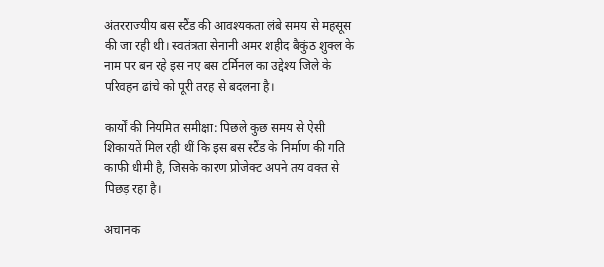अंतरराज्यीय बस स्टैंड की आवश्यकता लंबे समय से महसूस की जा रही थी। स्वतंत्रता सेनानी अमर शहीद बैकुंठ शुक्ल के नाम पर बन रहे इस नए बस टर्मिनल का उद्देश्य जिले के परिवहन ढांचे को पूरी तरह से बदलना है।

कार्यों की नियमित समीक्षा: पिछले कुछ समय से ऐसी शिकायतें मिल रही थीं कि इस बस स्टैंड के निर्माण की गति काफी धीमी है, जिसके कारण प्रोजेक्ट अपने तय वक्त से पिछड़ रहा है।

अचानक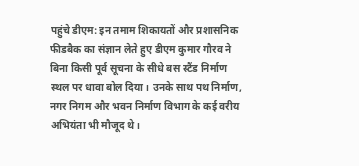पहुंचे डीएम: इन तमाम शिकायतों और प्रशासनिक फीडबैक का संज्ञान लेते हुए डीएम कुमार गौरव ने बिना किसी पूर्व सूचना के सीधे बस स्टैंड निर्माण स्थल पर धावा बोल दिया। उनके साथ पथ निर्माण, नगर निगम और भवन निर्माण विभाग के कई वरीय अभियंता भी मौजूद थे।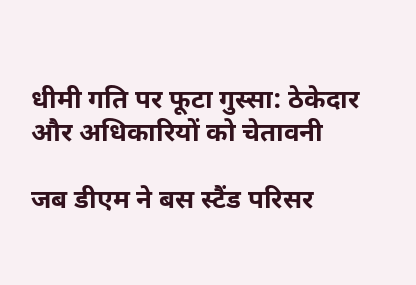धीमी गति पर फूटा गुस्सा: ठेकेदार और अधिकारियों को चेतावनी

जब डीएम ने बस स्टैंड परिसर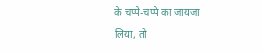के चप्पे-चप्पे का जायजा लिया, तो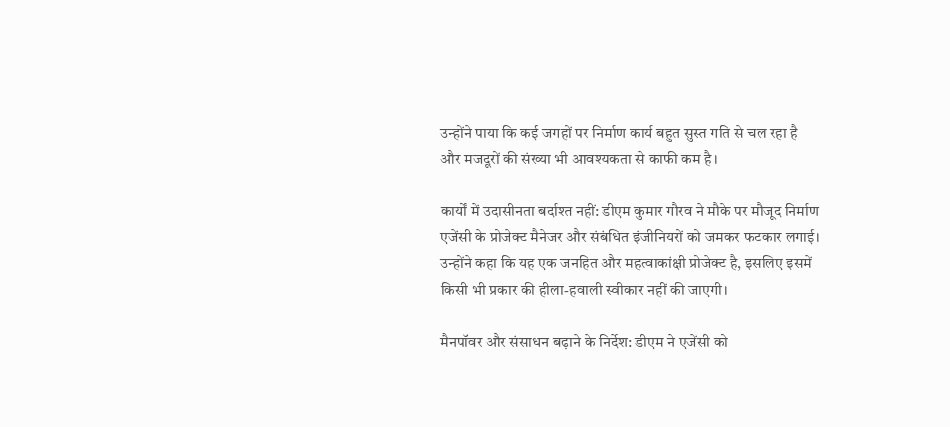उन्होंने पाया कि कई जगहों पर निर्माण कार्य बहुत सुस्त गति से चल रहा है और मजदूरों की संख्या भी आवश्यकता से काफी कम है।

कार्यों में उदासीनता बर्दाश्त नहीं: डीएम कुमार गौरव ने मौके पर मौजूद निर्माण एजेंसी के प्रोजेक्ट मैनेजर और संबंधित इंजीनियरों को जमकर फटकार लगाई। उन्होंने कहा कि यह एक जनहित और महत्वाकांक्षी प्रोजेक्ट है, इसलिए इसमें किसी भी प्रकार की हीला-हवाली स्वीकार नहीं की जाएगी।

मैनपॉवर और संसाधन बढ़ाने के निर्देश: डीएम ने एजेंसी को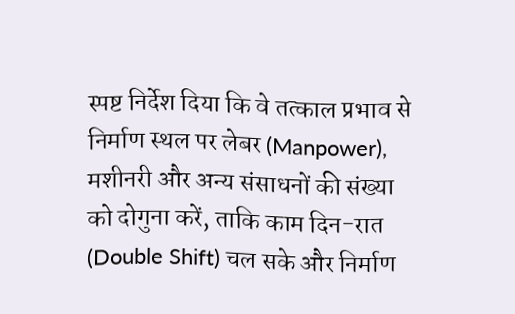स्पष्ट निर्देश दिया कि वे तत्काल प्रभाव से निर्माण स्थल पर लेबर (Manpower), मशीनरी और अन्य संसाधनों की संख्या को दोगुना करें, ताकि काम दिन-रात (Double Shift) चल सके और निर्माण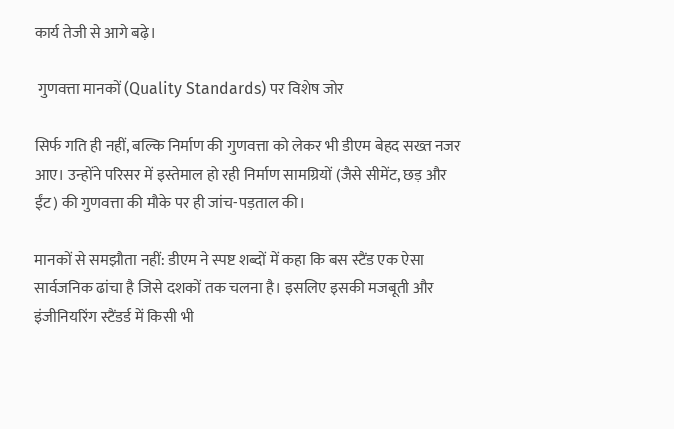कार्य तेजी से आगे बढ़े।

 गुणवत्ता मानकों (Quality Standards) पर विशेष जोर

सिर्फ गति ही नहीं, बल्कि निर्माण की गुणवत्ता को लेकर भी डीएम बेहद सख्त नजर आए। उन्होंने परिसर में इस्तेमाल हो रही निर्माण सामग्रियों (जैसे सीमेंट, छड़ और ईंट) की गुणवत्ता की मौके पर ही जांच-पड़ताल की।

मानकों से समझौता नहीं: डीएम ने स्पष्ट शब्दों में कहा कि बस स्टैंड एक ऐसा सार्वजनिक ढांचा है जिसे दशकों तक चलना है। इसलिए इसकी मजबूती और इंजीनियरिंग स्टैंडर्ड में किसी भी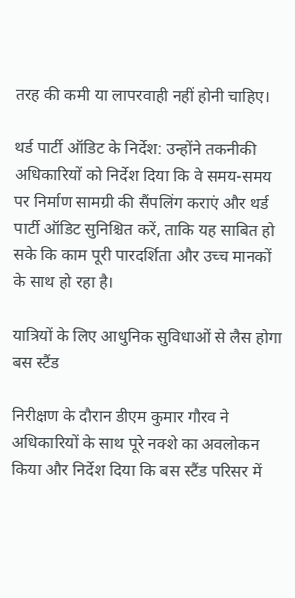तरह की कमी या लापरवाही नहीं होनी चाहिए।

थर्ड पार्टी ऑडिट के निर्देश: उन्होंने तकनीकी अधिकारियों को निर्देश दिया कि वे समय-समय पर निर्माण सामग्री की सैंपलिंग कराएं और थर्ड पार्टी ऑडिट सुनिश्चित करें, ताकि यह साबित हो सके कि काम पूरी पारदर्शिता और उच्च मानकों के साथ हो रहा है।

यात्रियों के लिए आधुनिक सुविधाओं से लैस होगा बस स्टैंड

निरीक्षण के दौरान डीएम कुमार गौरव ने अधिकारियों के साथ पूरे नक्शे का अवलोकन किया और निर्देश दिया कि बस स्टैंड परिसर में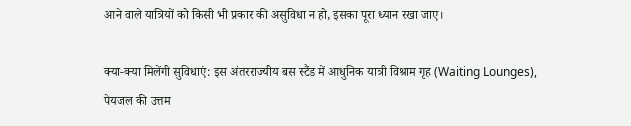आने वाले यात्रियों को किसी भी प्रकार की असुविधा न हो, इसका पूरा ध्यान रखा जाए।

क्या-क्या मिलेंगी सुविधाएं: इस अंतरराज्यीय बस स्टैंड में आधुनिक यात्री विश्राम गृह (Waiting Lounges), पेयजल की उत्तम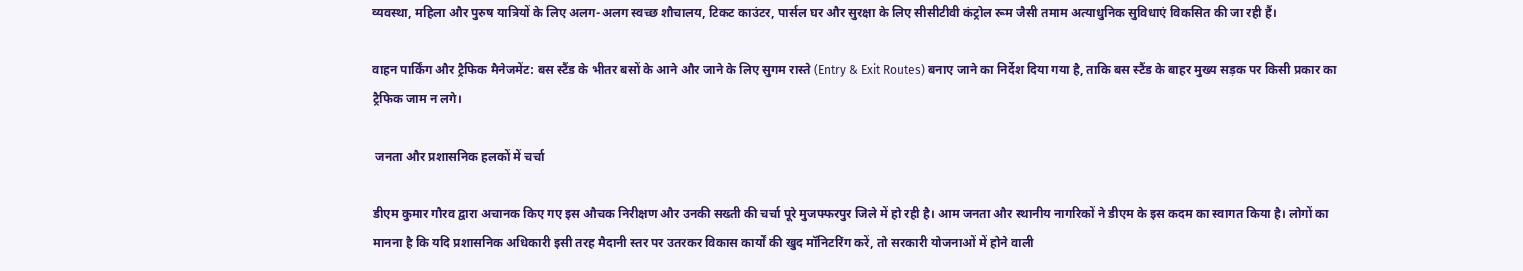व्यवस्था, महिला और पुरुष यात्रियों के लिए अलग-अलग स्वच्छ शौचालय, टिकट काउंटर, पार्सल घर और सुरक्षा के लिए सीसीटीवी कंट्रोल रूम जैसी तमाम अत्याधुनिक सुविधाएं विकसित की जा रही हैं।

वाहन पार्किंग और ट्रैफिक मैनेजमेंट: बस स्टैंड के भीतर बसों के आने और जाने के लिए सुगम रास्ते (Entry & Exit Routes) बनाए जाने का निर्देश दिया गया है, ताकि बस स्टैंड के बाहर मुख्य सड़क पर किसी प्रकार का ट्रैफिक जाम न लगे।

 जनता और प्रशासनिक हलकों में चर्चा

डीएम कुमार गौरव द्वारा अचानक किए गए इस औचक निरीक्षण और उनकी सख्ती की चर्चा पूरे मुजफ्फरपुर जिले में हो रही है। आम जनता और स्थानीय नागरिकों ने डीएम के इस कदम का स्वागत किया है। लोगों का मानना है कि यदि प्रशासनिक अधिकारी इसी तरह मैदानी स्तर पर उतरकर विकास कार्यों की खुद मॉनिटरिंग करें, तो सरकारी योजनाओं में होने वाली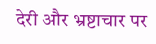देरी और भ्रष्टाचार पर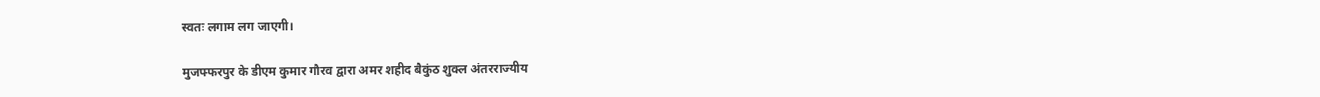स्वतः लगाम लग जाएगी।

मुजफ्फरपुर के डीएम कुमार गौरव द्वारा अमर शहीद बैकुंठ शुक्ल अंतरराज्यीय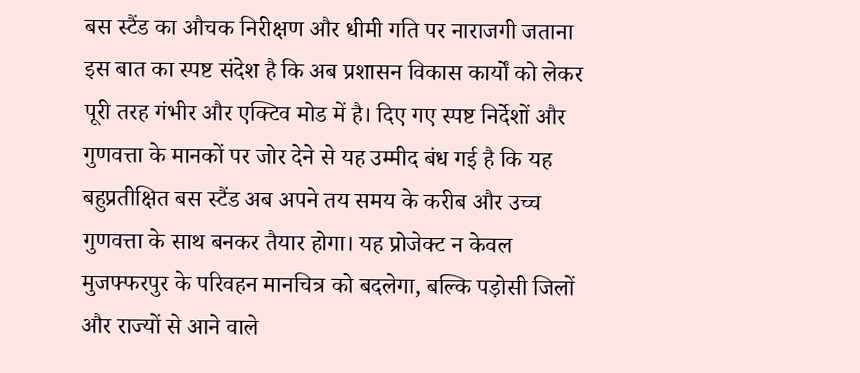बस स्टैंड का औचक निरीक्षण और धीमी गति पर नाराजगी जताना इस बात का स्पष्ट संदेश है कि अब प्रशासन विकास कार्यों को लेकर पूरी तरह गंभीर और एक्टिव मोड में है। दिए गए स्पष्ट निर्देशों और गुणवत्ता के मानकों पर जोर देने से यह उम्मीद बंध गई है कि यह बहुप्रतीक्षित बस स्टैंड अब अपने तय समय के करीब और उच्च गुणवत्ता के साथ बनकर तैयार होगा। यह प्रोजेक्ट न केवल मुजफ्फरपुर के परिवहन मानचित्र को बदलेगा, बल्कि पड़ोसी जिलों और राज्यों से आने वाले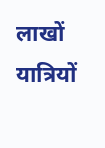लाखों यात्रियों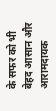के सफर को भी बेहद आसान और आरामदायक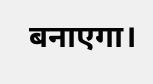बनाएगा।